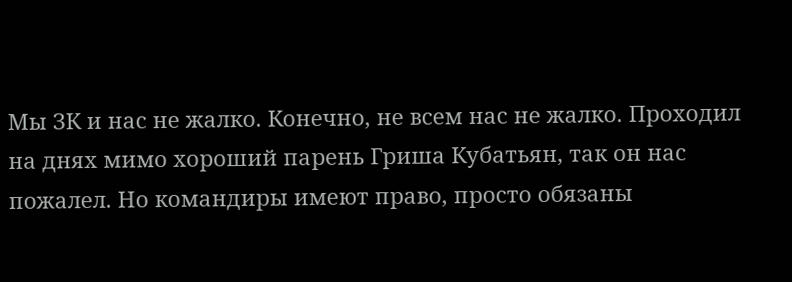Мы ЗК и нас не жалко. Конечно, не всем нас не жалко. Проходил на днях мимо хороший парень Гриша Кубатьян, так он нас пожалел. Но командиры имеют право, просто обязаны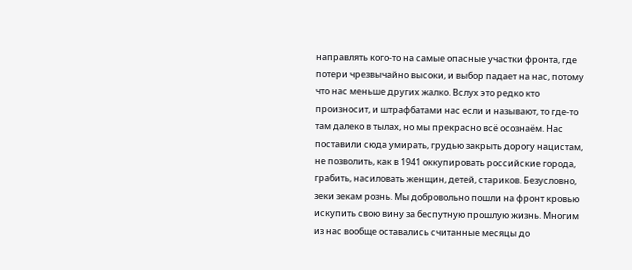направлять кого-то на самые опасные участки фронта, где потери чрезвычайно высоки, и выбор падает на нас, потому что нас меньше других жалко. Вслух это редко кто произносит, и штрафбатами нас если и называют, то где-то там далеко в тылах, но мы прекрасно всё осознаём. Нас поставили сюда умирать, грудью закрыть дорогу нацистам, не позволить, как в 1941 оккупировать российские города, грабить, насиловать женщин, детей, стариков. Безусловно, зеки зекам рознь. Мы добровольно пошли на фронт кровью искупить свою вину за беспутную прошлую жизнь. Многим из нас вообще оставались считанные месяцы до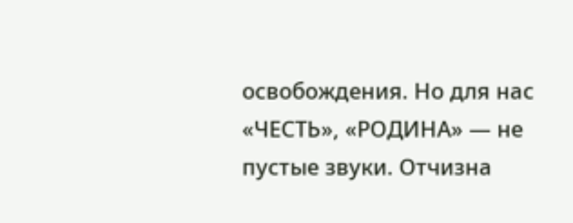освобождения. Но для нас «ЧЕСТЬ», «РОДИНА» — не пустые звуки. Отчизна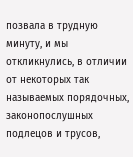позвала в трудную минуту, и мы откликнулись, в отличии от некоторых так называемых порядочных, законопослушных подлецов и трусов,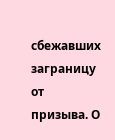сбежавших заграницу от призыва. О